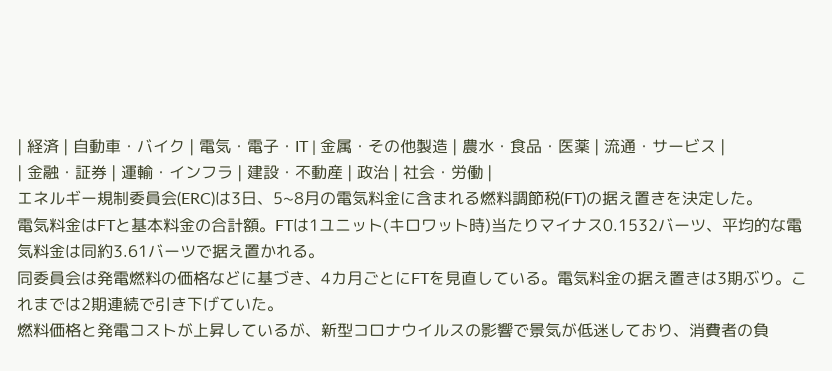| 経済 | 自動車・バイク | 電気・電子・IT | 金属・その他製造 | 農水・食品・医薬 | 流通・サービス |
| 金融・証券 | 運輸・インフラ | 建設・不動産 | 政治 | 社会・労働 |
エネルギー規制委員会(ERC)は3日、5~8月の電気料金に含まれる燃料調節税(FT)の据え置きを決定した。
電気料金はFTと基本料金の合計額。FTは1ユニット(キロワット時)当たりマイナス0.1532バーツ、平均的な電気料金は同約3.61バーツで据え置かれる。
同委員会は発電燃料の価格などに基づき、4カ月ごとにFTを見直している。電気料金の据え置きは3期ぶり。これまでは2期連続で引き下げていた。
燃料価格と発電コストが上昇しているが、新型コロナウイルスの影響で景気が低迷しており、消費者の負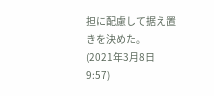担に配慮して据え置きを決めた。
(2021年3月8日 9:57)